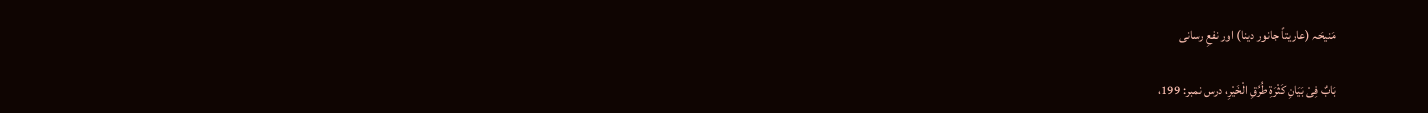مَنیحَہ (عاریتاً جانور دینا) اور نفعِ رسانی

بَابٌ فِىْ بَيَانِ كَثْرَةِ طُرُقِ الْخَيْرِ، درس نمبر: 199،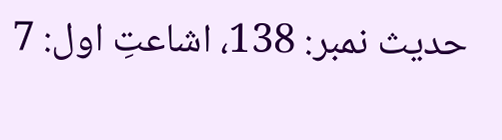حدیث نمبر: 138، اشاعتِ اول: 7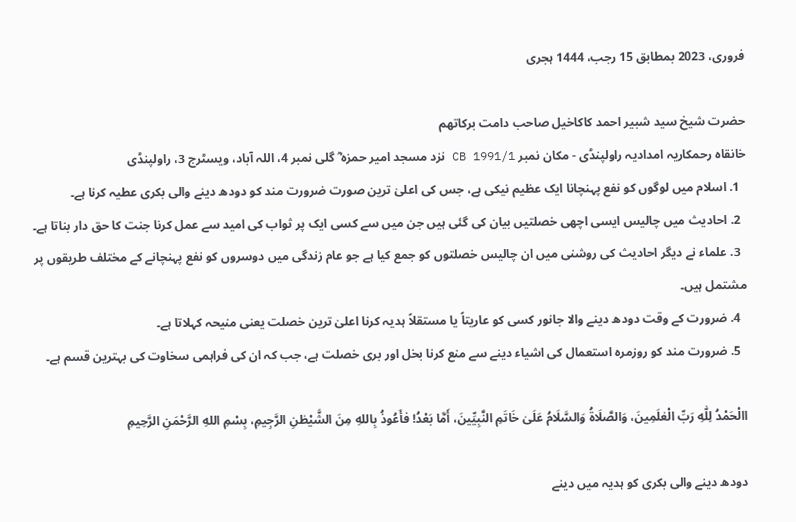فروری، 2023 بمطابق 15 رجب، 1444 ہجری

حضرت شیخ سید شبیر احمد کاکاخیل صاحب دامت برکاتھم
خانقاہ رحمکاریہ امدادیہ راولپنڈی - مکان نمبر CB 1991/1 نزد مسجد امیر حمزہ ؓ گلی نمبر 4، اللہ آباد، ویسٹرج 3، راولپنڈی
  1. اسلام میں لوگوں کو نفع پہنچانا ایک عظیم نیکی ہے، جس کی اعلیٰ ترین صورت ضرورت مند کو دودھ دینے والی بکری عطیہ کرنا ہے۔
  2. احادیث میں چالیس ایسی اچھی خصلتیں بیان کی گئی ہیں جن میں سے کسی ایک پر ثواب کی امید سے عمل کرنا جنت کا حق دار بناتا ہے۔
  3. علماء نے دیگر احادیث کی روشنی میں ان چالیس خصلتوں کو جمع کیا ہے جو عام زندگی میں دوسروں کو نفع پہنچانے کے مختلف طریقوں پر مشتمل ہیں۔
  4. ضرورت کے وقت دودھ دینے والا جانور کسی کو عاریتاً یا مستقلاً ہدیہ کرنا اعلیٰ ترین خصلت یعنی منیحہ کہلاتا ہے۔
  5. ضرورت مند کو روزمرہ استعمال کی اشیاء دینے سے منع کرنا بخل اور بری خصلت ہے، جب کہ ان کی فراہمی سخاوت کی بہترین قسم ہے۔

االْحَمْدُ لِلّٰهِ رَبِّ الْعٰلَمِينَ، وَالصَّلَاةُ وَالسَّلَامُ عَلَىٰ خَاتَمِ النَّبِيِّينَ، أَمَّا بَعْدُ! فأَعُوذُ بِاللهِ مِنَ الشَّيْطٰنِ الرَّجِيمِ، بِسْمِ اللهِ الرَّحْمَنِ الرَّحِيمِ

دودھ دینے والی بکری کو ہدیہ میں دینے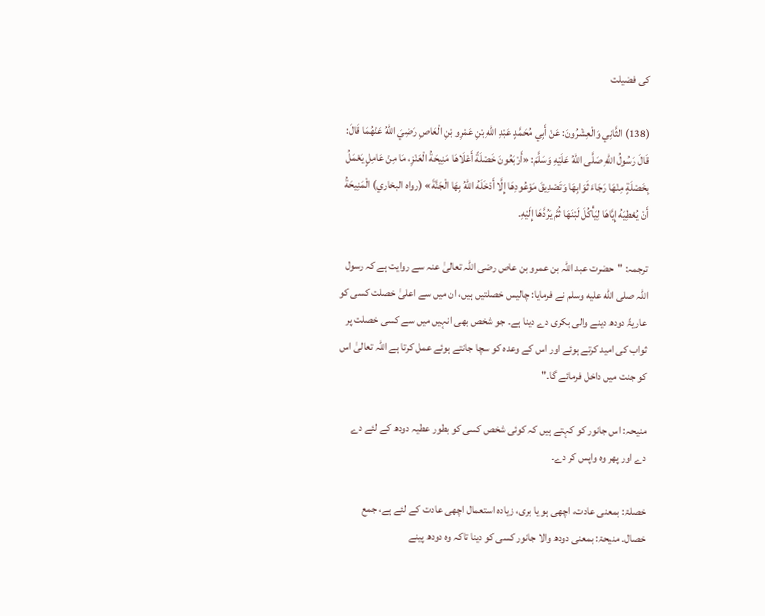کی فضیلت

(138) الثَّانِي وَالْعِشْرُونَ: عَنْ أَبِي مُحَمَّدٍ عَبْدِ اللّٰهِ بْنِ عَمْرِو بْنِ الْعَاصِ رَضِيَ اللّٰهُ عَنْهُمَا قَالَ: قَالَ رَسُولُ اللّٰهِ صَلَّى اللّٰهُ عَلَيْهِ وَسَلَّمَ: «أَرْبَعُونَ خَصْلَةً أَعْلَاهَا مَنِيحَةُ الْعَنْزِ، مَا مِنْ عَامِلٍ يَعْمَلُ بِخَصْلَةٍ مِنْهَا رَجَاءَ ثَوَابِهَا وَتَصْدِيقَ مَوْعُودِهَا إِلَّا أَدْخَلَهُ اللّٰهُ بِهَا الْجَنَّةَ» (رواه البخاري) الْمَنِيحَةُ أَنْ يُعْطِيَهُ إِيَّاهَا لِيَأْكُلَ لَبْنَهَا ثُمَّ يَرُدَّهَا إِلَيْهِ۔

ترجمہ: "حضرت عبد اللہ بن عمرو بن عاص رضی اللہ تعالیٰ عنہ سے روایت ہے کہ رسول اللہ صلى الله عليه وسلم نے فرمایا: چالیس خصلتیں ہیں، ان میں سے اعلیٰ خصلت کسی کو عاریۃً دودھ دینے والی بکری دے دینا ہے۔ جو شخص بھی انہیں میں سے کسی خصلت پر ثواب کی امید کرتے ہوئے اور اس کے وعدہ کو سچا جانتے ہوئے عمل کرتا ہے اللہ تعالیٰ اس کو جنت میں داخل فرمائے گا۔"

منیحہ: اس جانور کو کہتے ہیں کہ کوئی شخص کسی کو بطور عطیہ دودھ کے لئے دے دے اور پھر وہ واپس کر دے۔

خصلۃ: بمعنی عادت، اچھی ہو یا بری، زیادہ استعمال اچھی عادت کے لئے ہے، جمع خصال۔ منیحۃ: بمعنی دودھ والا جانور کسی کو دینا تاکہ وہ دودھ پینے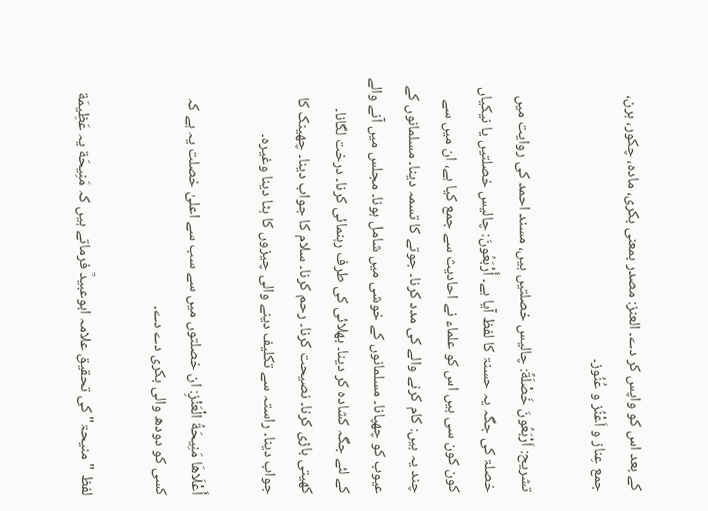کے بعد اس کو واپس کر دے۔ العنز: مصدر بمعنی بکری، مادہ، چکور، ہرن، جمع عِناز و اَعْنُز و عُنُوز۔

تشریح: اَرْبَعُونَ خَصْلَةً: چالیس خصلتیں ہیں، مسند احمد کی روایت میں خصلۃ کی جگہ یہ حسنۃ کا لفظ آیا ہے۔ أَرْبَعُونَ: چالیس خصلتیں یا نیکیاں کون کون سی ہیں اس کو علماء نے احادیث سے جمع کیا ہے، ان میں سے چند یہ ہیں: کام کرنے والے کی مدد کرنا۔ جوتے کا تسمہ دینا۔ مسلمانوں کے عیوب کو چھپانا۔ مسلمانوں کے خوشی میں شامل ہونا۔ مجلس میں آنے والے کے لئے جگہ کشادہ کر دینا۔ بھلائی کی طرف رہنمائی کرنا۔ درخت لگانا۔ کھیتی باڑی کرنا۔ نصیحت کرنا۔ رحم کرنا۔ سلام کا جواب دینا۔ چھینک کا جواب دینا۔ راستہ سے تکلیف دینے والی چیزوں کا ہٹا دینا وغیرہ۔

أَعْلَاهَا مَنِيحَةُ الْعَنْزِ: ان خصلتوں میں سے سب سے اعلیٰ خصلت یہ ہے کہ کسی کو دودھ والی بکری دے دے۔

لفظ "منیحۃ" کی تحقیق علامہ ابوعبیدؒ فرماتے ہیں کہ مَنِيحَة یہ عَظِيمَة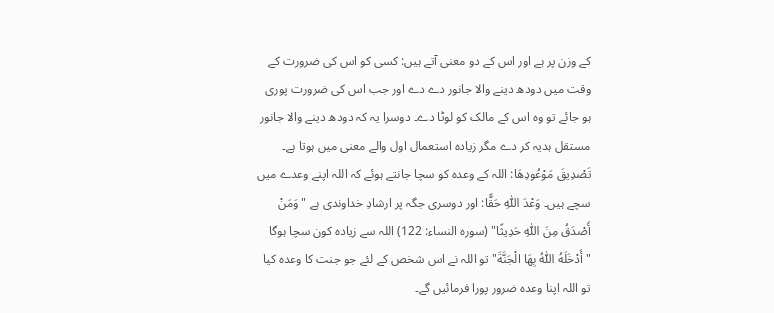کے وزن پر ہے اور اس کے دو معنی آتے ہیں: کسی کو اس کی ضرورت کے وقت میں دودھ دینے والا جانور دے دے اور جب اس کی ضرورت پوری ہو جائے تو وہ اس کے مالک کو لوٹا دے۔ دوسرا یہ کہ دودھ دینے والا جانور مستقل ہدیہ کر دے مگر زیادہ استعمال اول والے معنی میں ہوتا ہے۔ تَصْدِيقَ مَوْعُودِهَا: اللہ کے وعدہ کو سچا جانتے ہوئے کہ اللہ اپنے وعدے میں سچے ہیں۔ وَعْدَ اللّٰهِ حَقًّا: اور دوسری جگہ پر ارشادِ خداوندی ہے "وَمَنْ أَصْدَقُ مِنَ اللّٰهِ حَدِيثًا" (سورہ النساء: 122) اللہ سے زیادہ کون سچا ہوگا "أَدْخَلَهُ اللّٰهُ بِهَا الْجَنَّةَ" تو اللہ نے اس شخص کے لئے جو جنت کا وعدہ کیا تو اللہ اپنا وعدہ ضرور پورا فرمائیں گے۔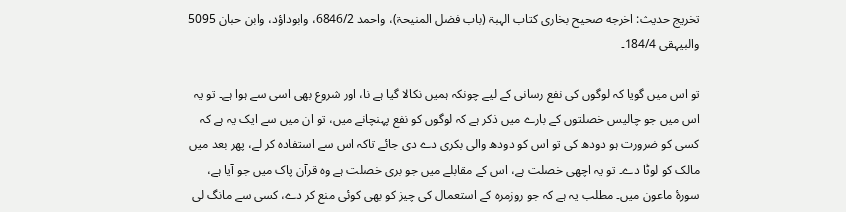تخریج حدیث: اخرجه صحیح بخاری کتاب الہبۃ (باب فضل المنیحۃ)، واحمد 6846/2، وابوداؤد، وابن حبان 5095 والبیہقی 184/4۔

تو اس میں گویا کہ لوگوں کی نفع رسانی کے لیے چونکہ ہمیں نکالا گیا ہے نا، اور شروع بھی اسی سے ہوا ہے۔ تو یہ اس میں جو چالیس خصلتوں کے بارے میں ذکر ہے کہ لوگوں کو نفع پہنچانے میں، تو ان میں سے ایک یہ ہے کہ کسی کو ضرورت ہو دودھ کی تو اس کو دودھ والی بکری دے دی جائے تاکہ اس سے استفادہ کر لے، پھر بعد میں مالک کو لوٹا دے۔ تو یہ اچھی خصلت ہے، اس کے مقابلے میں جو بری خصلت ہے وہ قرآن پاک میں جو آیا ہے، سورۂ ماعون میں۔ مطلب یہ ہے کہ جو روزمرہ کے استعمال کی چیز کو بھی کوئی منع کر دے، کسی سے مانگ لی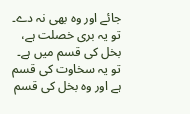جائے اور وہ بھی نہ دے۔ تو یہ بری خصلت ہے، بخل کی قسم میں ہے۔ تو یہ سخاوت کی قسم ہے اور وہ بخل کی قسم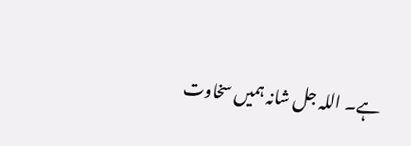ہے۔ اللہ جل شانہ ہمیں سخاوت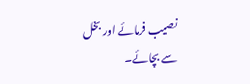نصیب فرمائے اور بخل سے بچائے۔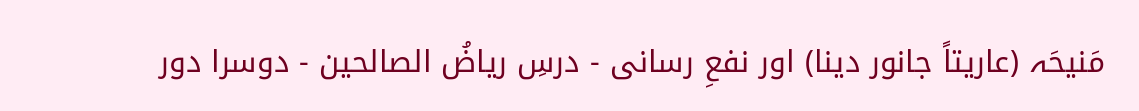مَنیحَہ (عاریتاً جانور دینا) اور نفعِ رسانی - درسِ ریاضُ الصالحین - دوسرا دور